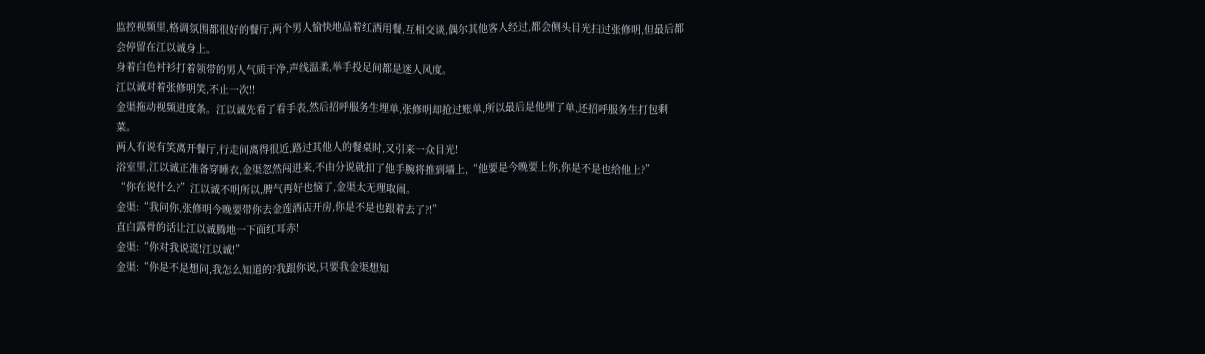监控视频里,格调氛围都很好的餐厅,两个男人愉快地品着红酒用餐,互相交谈,偶尔其他客人经过,都会侧头目光扫过张修明,但最后都会停留在江以诚身上。
身着白色衬衫打着领带的男人气质干净,声线温柔,举手投足间都是迷人风度。
江以诚对着张修明笑,不止一次!!
金渠拖动视频进度条。江以诚先看了看手表,然后招呼服务生埋单,张修明却抢过账单,所以最后是他埋了单,还招呼服务生打包剩菜。
两人有说有笑离开餐厅,行走间离得很近,路过其他人的餐桌时,又引来一众目光!
浴室里,江以诚正准备穿睡衣,金渠忽然闯进来,不由分说就扣了他手腕将推到墙上,“他要是今晚要上你,你是不是也给他上?”
“你在说什么?”江以诚不明所以,脾气再好也恼了,金渠太无理取闹。
金渠:“我问你,张修明今晚要带你去金莲酒店开房,你是不是也跟着去了?!”
直白露骨的话让江以诚腾地一下面红耳赤!
金渠:“你对我说谎!江以诚!”
金渠:“你是不是想问,我怎么知道的?我跟你说,只要我金渠想知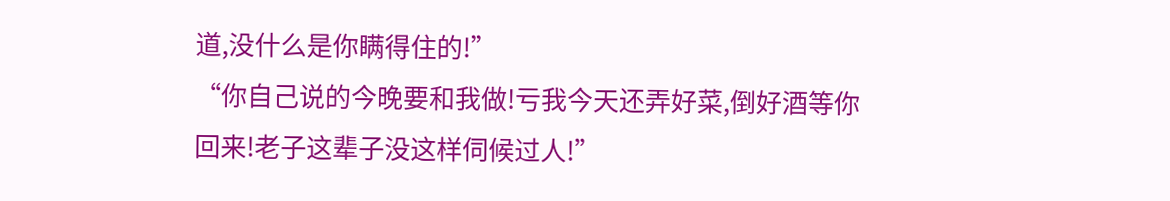道,没什么是你瞒得住的!”
“你自己说的今晚要和我做!亏我今天还弄好菜,倒好酒等你回来!老子这辈子没这样伺候过人!”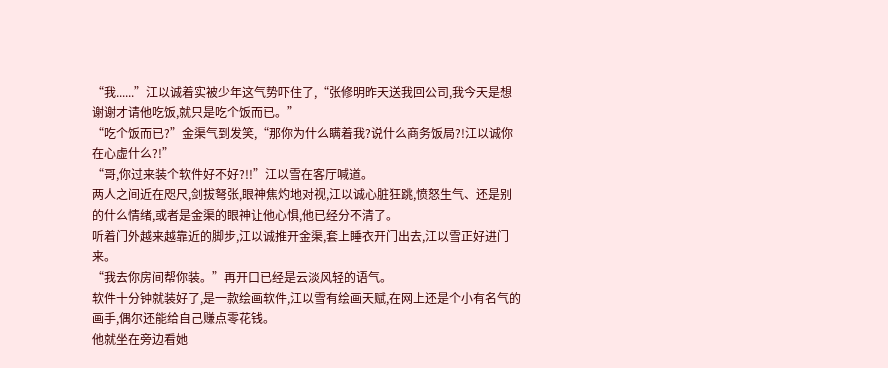“我......”江以诚着实被少年这气势吓住了,“张修明昨天送我回公司,我今天是想谢谢才请他吃饭,就只是吃个饭而已。”
“吃个饭而已?”金渠气到发笑,“那你为什么瞒着我?说什么商务饭局?!江以诚你在心虚什么?!”
“哥,你过来装个软件好不好?!!”江以雪在客厅喊道。
两人之间近在咫尺,剑拔弩张,眼神焦灼地对视,江以诚心脏狂跳,愤怒生气、还是别的什么情绪,或者是金渠的眼神让他心惧,他已经分不清了。
听着门外越来越靠近的脚步,江以诚推开金渠,套上睡衣开门出去,江以雪正好进门来。
“我去你房间帮你装。”再开口已经是云淡风轻的语气。
软件十分钟就装好了,是一款绘画软件,江以雪有绘画天赋,在网上还是个小有名气的画手,偶尔还能给自己赚点零花钱。
他就坐在旁边看她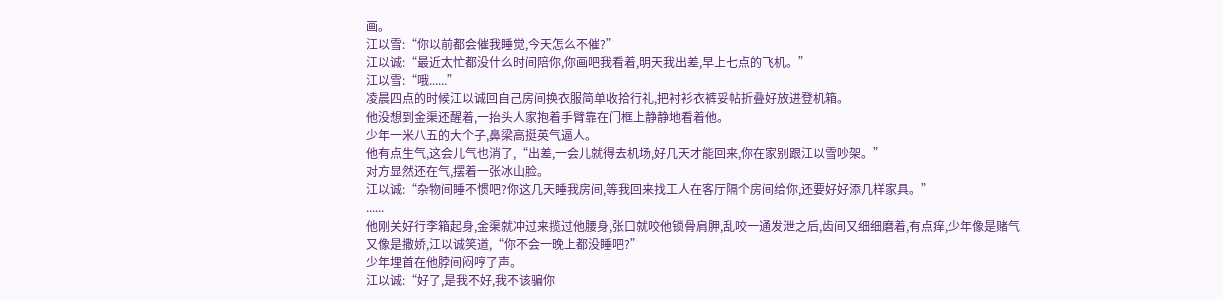画。
江以雪:“你以前都会催我睡觉,今天怎么不催?”
江以诚:“最近太忙都没什么时间陪你,你画吧我看着,明天我出差,早上七点的飞机。”
江以雪:“哦......”
凌晨四点的时候江以诚回自己房间换衣服简单收拾行礼,把衬衫衣裤妥帖折叠好放进登机箱。
他没想到金渠还醒着,一抬头人家抱着手臂靠在门框上静静地看着他。
少年一米八五的大个子,鼻梁高挺英气逼人。
他有点生气,这会儿气也消了,“出差,一会儿就得去机场,好几天才能回来,你在家别跟江以雪吵架。”
对方显然还在气,摆着一张冰山脸。
江以诚:“杂物间睡不惯吧?你这几天睡我房间,等我回来找工人在客厅隔个房间给你,还要好好添几样家具。”
......
他刚关好行李箱起身,金渠就冲过来揽过他腰身,张口就咬他锁骨肩胛,乱咬一通发泄之后,齿间又细细磨着,有点痒,少年像是赌气又像是撒娇,江以诚笑道,“你不会一晚上都没睡吧?”
少年埋首在他脖间闷哼了声。
江以诚:“好了,是我不好,我不该骗你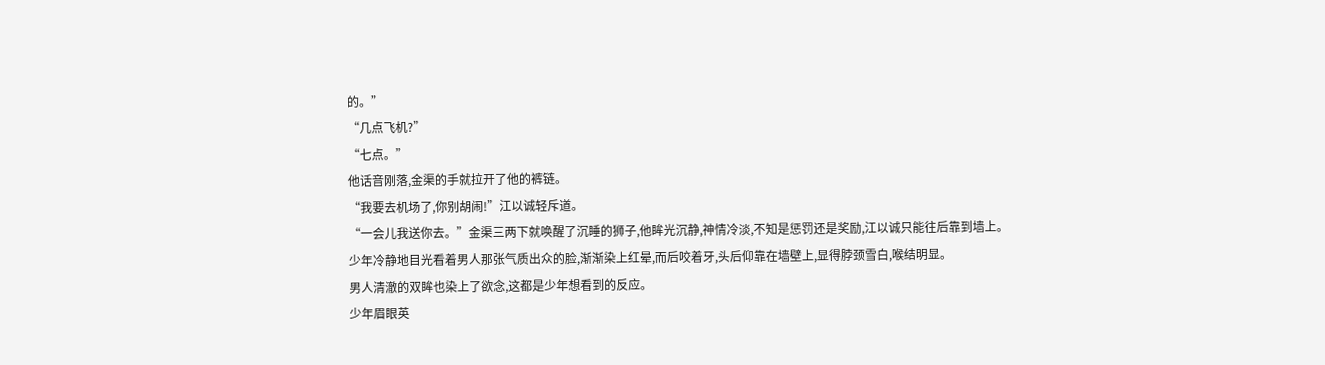的。”
“几点飞机?”
“七点。”
他话音刚落,金渠的手就拉开了他的裤链。
“我要去机场了,你别胡闹!”江以诚轻斥道。
“一会儿我送你去。”金渠三两下就唤醒了沉睡的狮子,他眸光沉静,神情冷淡,不知是惩罚还是奖励,江以诚只能往后靠到墙上。
少年冷静地目光看着男人那张气质出众的脸,渐渐染上红晕,而后咬着牙,头后仰靠在墙壁上,显得脖颈雪白,喉结明显。
男人清澈的双眸也染上了欲念,这都是少年想看到的反应。
少年眉眼英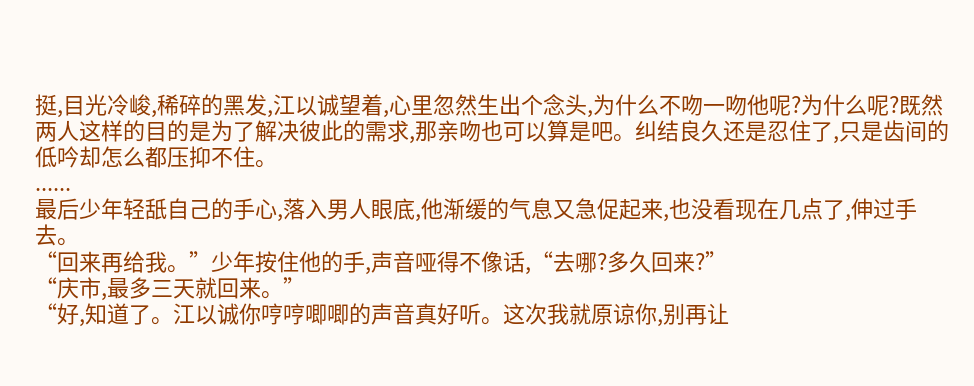挺,目光冷峻,稀碎的黑发,江以诚望着,心里忽然生出个念头,为什么不吻一吻他呢?为什么呢?既然两人这样的目的是为了解决彼此的需求,那亲吻也可以算是吧。纠结良久还是忍住了,只是齿间的低吟却怎么都压抑不住。
......
最后少年轻舐自己的手心,落入男人眼底,他渐缓的气息又急促起来,也没看现在几点了,伸过手去。
“回来再给我。”少年按住他的手,声音哑得不像话,“去哪?多久回来?”
“庆市,最多三天就回来。”
“好,知道了。江以诚你哼哼唧唧的声音真好听。这次我就原谅你,别再让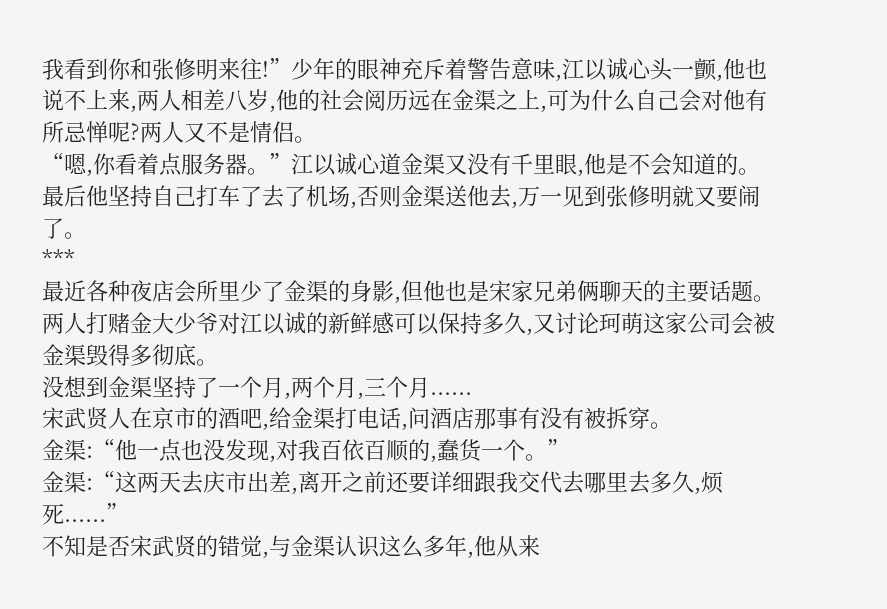我看到你和张修明来往!”少年的眼神充斥着警告意味,江以诚心头一颤,他也说不上来,两人相差八岁,他的社会阅历远在金渠之上,可为什么自己会对他有所忌惮呢?两人又不是情侣。
“嗯,你看着点服务器。”江以诚心道金渠又没有千里眼,他是不会知道的。
最后他坚持自己打车了去了机场,否则金渠送他去,万一见到张修明就又要闹了。
***
最近各种夜店会所里少了金渠的身影,但他也是宋家兄弟俩聊天的主要话题。
两人打赌金大少爷对江以诚的新鲜感可以保持多久,又讨论珂萌这家公司会被金渠毁得多彻底。
没想到金渠坚持了一个月,两个月,三个月......
宋武贤人在京市的酒吧,给金渠打电话,问酒店那事有没有被拆穿。
金渠:“他一点也没发现,对我百依百顺的,蠢货一个。”
金渠:“这两天去庆市出差,离开之前还要详细跟我交代去哪里去多久,烦死......”
不知是否宋武贤的错觉,与金渠认识这么多年,他从来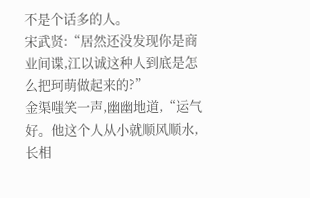不是个话多的人。
宋武贤:“居然还没发现你是商业间谍,江以诚这种人到底是怎么把珂萌做起来的?”
金渠嗤笑一声,幽幽地道,“运气好。他这个人从小就顺风顺水,长相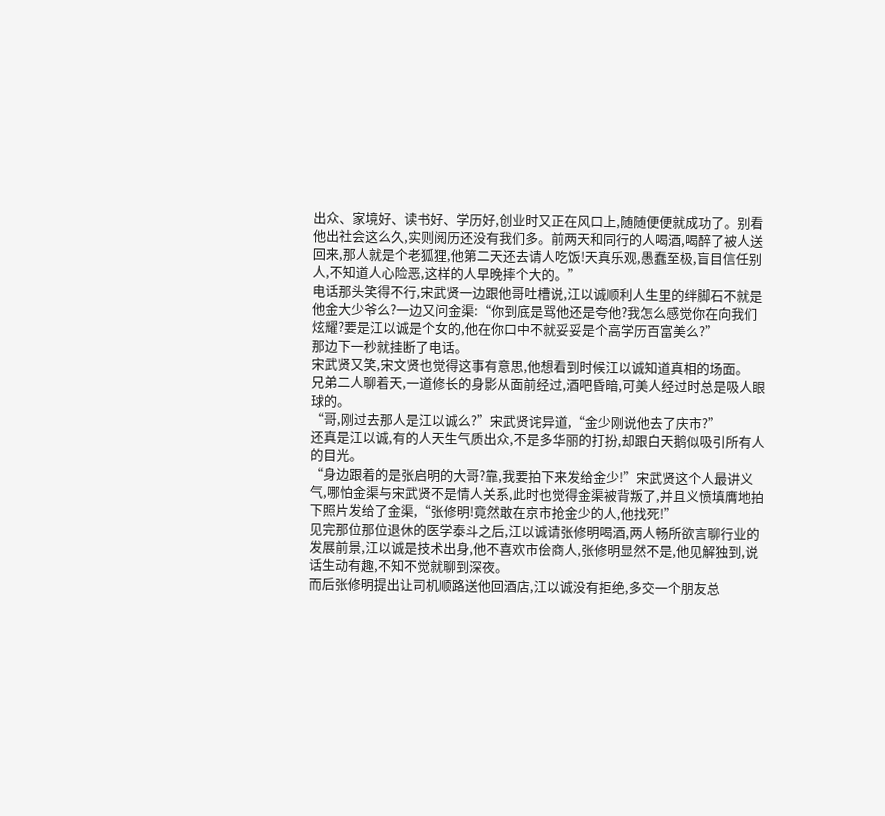出众、家境好、读书好、学历好,创业时又正在风口上,随随便便就成功了。别看他出社会这么久,实则阅历还没有我们多。前两天和同行的人喝酒,喝醉了被人送回来,那人就是个老狐狸,他第二天还去请人吃饭!天真乐观,愚蠢至极,盲目信任别人,不知道人心险恶,这样的人早晚摔个大的。”
电话那头笑得不行,宋武贤一边跟他哥吐槽说,江以诚顺利人生里的绊脚石不就是他金大少爷么?一边又问金渠:“你到底是骂他还是夸他?我怎么感觉你在向我们炫耀?要是江以诚是个女的,他在你口中不就妥妥是个高学历百富美么?”
那边下一秒就挂断了电话。
宋武贤又笑,宋文贤也觉得这事有意思,他想看到时候江以诚知道真相的场面。
兄弟二人聊着天,一道修长的身影从面前经过,酒吧昏暗,可美人经过时总是吸人眼球的。
“哥,刚过去那人是江以诚么?”宋武贤诧异道,“金少刚说他去了庆市?”
还真是江以诚,有的人天生气质出众,不是多华丽的打扮,却跟白天鹅似吸引所有人的目光。
“身边跟着的是张启明的大哥?靠,我要拍下来发给金少!”宋武贤这个人最讲义气,哪怕金渠与宋武贤不是情人关系,此时也觉得金渠被背叛了,并且义愤填膺地拍下照片发给了金渠,“张修明!竟然敢在京市抢金少的人,他找死!”
见完那位那位退休的医学泰斗之后,江以诚请张修明喝酒,两人畅所欲言聊行业的发展前景,江以诚是技术出身,他不喜欢市侩商人,张修明显然不是,他见解独到,说话生动有趣,不知不觉就聊到深夜。
而后张修明提出让司机顺路送他回酒店,江以诚没有拒绝,多交一个朋友总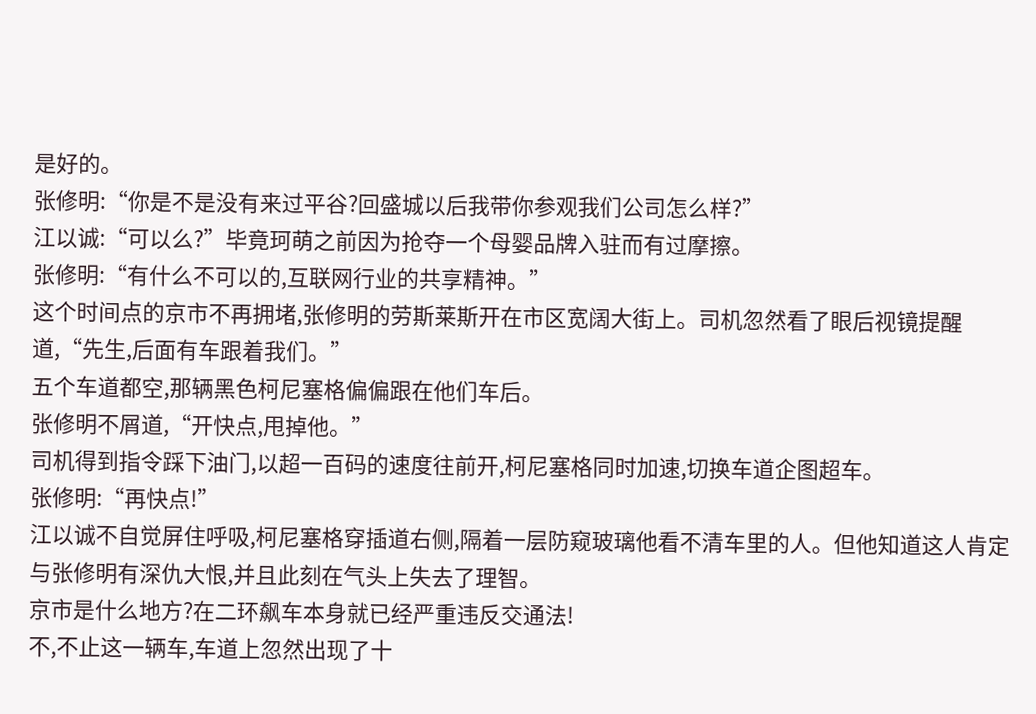是好的。
张修明:“你是不是没有来过平谷?回盛城以后我带你参观我们公司怎么样?”
江以诚:“可以么?”毕竟珂萌之前因为抢夺一个母婴品牌入驻而有过摩擦。
张修明:“有什么不可以的,互联网行业的共享精神。”
这个时间点的京市不再拥堵,张修明的劳斯莱斯开在市区宽阔大街上。司机忽然看了眼后视镜提醒道,“先生,后面有车跟着我们。”
五个车道都空,那辆黑色柯尼塞格偏偏跟在他们车后。
张修明不屑道,“开快点,甩掉他。”
司机得到指令踩下油门,以超一百码的速度往前开,柯尼塞格同时加速,切换车道企图超车。
张修明:“再快点!”
江以诚不自觉屏住呼吸,柯尼塞格穿插道右侧,隔着一层防窥玻璃他看不清车里的人。但他知道这人肯定与张修明有深仇大恨,并且此刻在气头上失去了理智。
京市是什么地方?在二环飙车本身就已经严重违反交通法!
不,不止这一辆车,车道上忽然出现了十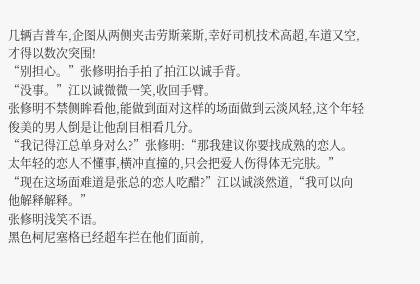几辆吉普车,企图从两侧夹击劳斯莱斯,幸好司机技术高超,车道又空,才得以数次突围!
“别担心。”张修明抬手拍了拍江以诚手背。
“没事。”江以诚微微一笑,收回手臂。
张修明不禁侧眸看他,能做到面对这样的场面做到云淡风轻,这个年轻俊美的男人倒是让他刮目相看几分。
“我记得江总单身对么?”张修明:“那我建议你要找成熟的恋人。太年轻的恋人不懂事,横冲直撞的,只会把爱人伤得体无完肤。”
“现在这场面难道是张总的恋人吃醋?”江以诚淡然道,“我可以向他解释解释。”
张修明浅笑不语。
黑色柯尼塞格已经超车拦在他们面前,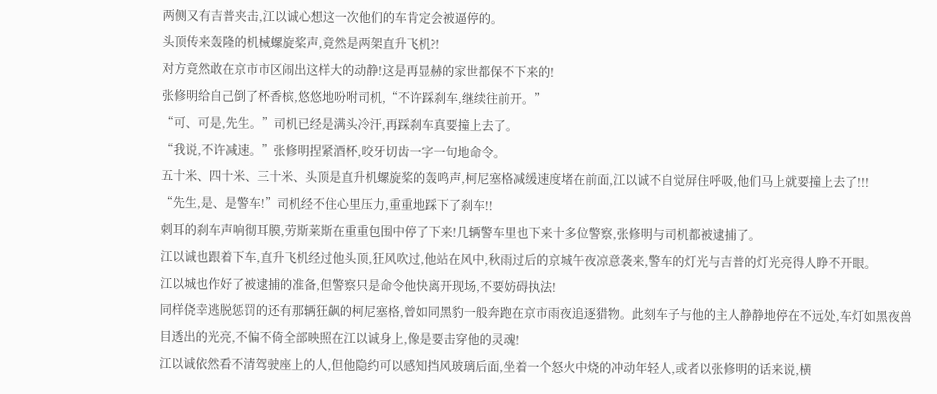两侧又有吉普夹击,江以诚心想这一次他们的车肯定会被逼停的。
头顶传来轰隆的机械螺旋桨声,竟然是两架直升飞机?!
对方竟然敢在京市市区闹出这样大的动静!这是再显赫的家世都保不下来的!
张修明给自己倒了杯香槟,悠悠地吩咐司机,“不许踩刹车,继续往前开。”
“可、可是,先生。”司机已经是满头冷汗,再踩刹车真要撞上去了。
“我说,不许减速。”张修明捏紧酒杯,咬牙切齿一字一句地命令。
五十米、四十米、三十米、头顶是直升机螺旋桨的轰鸣声,柯尼塞格减缓速度堵在前面,江以诚不自觉屏住呼吸,他们马上就要撞上去了!!!
“先生,是、是警车!”司机经不住心里压力,重重地踩下了刹车!!
刺耳的刹车声响彻耳膜,劳斯莱斯在重重包围中停了下来!几辆警车里也下来十多位警察,张修明与司机都被逮捕了。
江以诚也跟着下车,直升飞机经过他头顶,狂风吹过,他站在风中,秋雨过后的京城午夜凉意袭来,警车的灯光与吉普的灯光亮得人睁不开眼。
江以城也作好了被逮捕的准备,但警察只是命令他快离开现场,不要妨碍执法!
同样侥幸逃脱惩罚的还有那辆狂飙的柯尼塞格,曾如同黑豹一般奔跑在京市雨夜追逐猎物。此刻车子与他的主人静静地停在不远处,车灯如黑夜兽目透出的光亮,不偏不倚全部映照在江以诚身上,像是要击穿他的灵魂!
江以诚依然看不清驾驶座上的人,但他隐约可以感知挡风玻璃后面,坐着一个怒火中烧的冲动年轻人,或者以张修明的话来说,横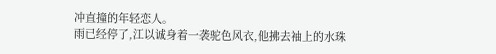冲直撞的年轻恋人。
雨已经停了,江以诚身着一袭驼色风衣,他拂去袖上的水珠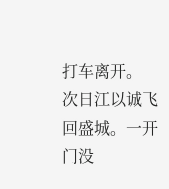打车离开。
次日江以诚飞回盛城。一开门没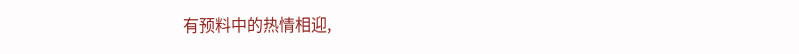有预料中的热情相迎,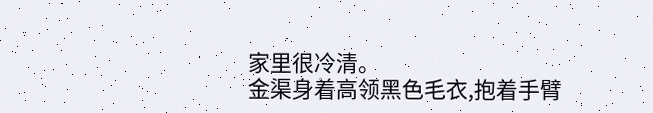家里很冷清。
金渠身着高领黑色毛衣,抱着手臂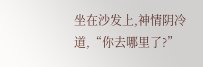坐在沙发上,神情阴冷道,“你去哪里了?”